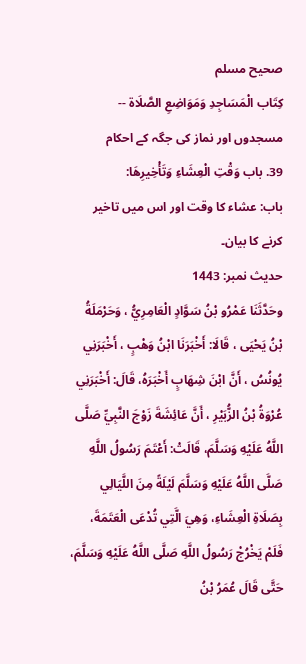صحيح مسلم
كِتَاب الْمَسَاجِدِ وَمَوَاضِعِ الصَّلَاة -- مسجدوں اور نماز کی جگہ کے احکام
39. باب وَقْتِ الْعِشَاءِ وَتَأْخِيرِهَا:
باب: عشاء کا وقت اور اس میں تاخیر کرنے کا بیان۔
حدیث نمبر: 1443
وحَدَّثَنَا عَمْرُو بْنُ سَوَّادٍ الْعَامِرِيُّ ، وَحَرْمَلَةُ بْنُ يَحْيَى ، قَالَا: أَخْبَرَنَا ابْنُ وَهْبٍ ، أَخْبَرَنِي يُونُسُ ، أَنَّ ابْنَ شِهَابٍ أَخْبَرَهُ، قَالَ: أَخْبَرَنِي عُرْوَةُ بْنُ الزُّبَيْرِ ، أَنَّ عَائِشَةَ زَوْجَ النَّبِيِّ صَلَّى اللَّهُ عَلَيْهِ وَسَلَّمَ، قَالَتْ: أَعْتَمَ رَسُولُ اللَّهِ صَلَّى اللَّهُ عَلَيْهِ وَسَلَّمَ لَيْلَةً مِنَ اللَّيَالِي بِصَلَاةِ الْعِشَاءِ، وَهِيَ الَّتِي تُدْعَى الْعَتَمَةَ، فَلَمْ يَخْرُجْ رَسُولُ اللَّهِ صَلَّى اللَّهُ عَلَيْهِ وَسَلَّمَ، حَتَّى قَالَ عُمَرُ بْنُ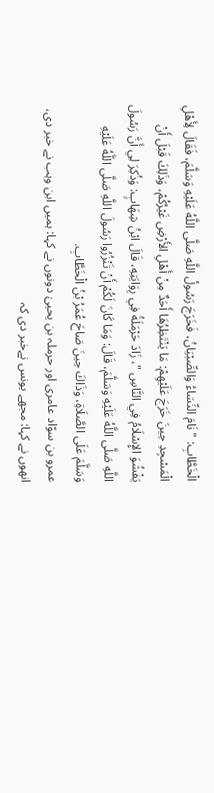الْخَطَّابِ: " نَامَ النِّسَاءُ وَالصِّبْيَانُ، فَخَرَجَ رَسُولُ اللَّهِ صَلَّى اللَّهُ عَلَيْهِ وَسَلَّمَ، فَقَالَ لِأَهْلِ الْمَسْجِدِ حِينَ خَرَجَ عَلَيْهِمْ: مَا يَنْتَظِرُهَا أَحَدٌ مِنْ أَهْلِ الأَرْضِ غَيْرُكُمْ، وَذَلِكَ قَبْلَ أَنْ يَفْشُوَ الإِسْلَامُ فِي النَّاسِ "، زَادَ حَرْمَلَةُ فِي رِوَايَتِهِ، قَالَ ابْنُ شِهَابٍ: وَذُكِرَ لِي أَنَّ رَسُولَ اللَّهِ صَلَّى اللَّهُ عَلَيْهِ وَسَلَّمَ، قَالَ: وَمَا كَانَ لَكُمْ أَنْ تَنْزُرُوا رَسُولَ اللَّهِ صَلَّى اللَّهُ عَلَيْهِ وَسَلَّمَ عَلَى الصَّلَاةِ، وَذَاكَ حِينَ صَاحَ عُمَرُ بْنُ الْخَطَّابِ.
عمرو بن سوّاد عامری اور حرملہ بن یحییٰ دونوں نے کہا: ہمیں ابن وہب نے خبر دی، انھوں نے کہا: مجھے یونس نےخبر دی کہ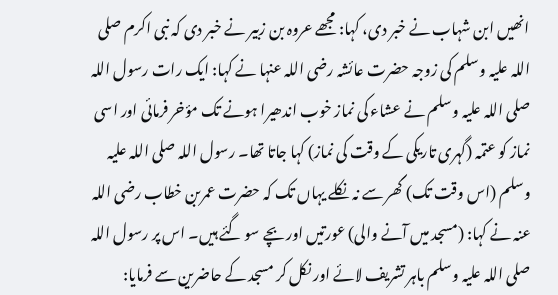انھیں ابن شہاب نے خبر دی، کہا: مجھے عروہ بن زبیر نے خبر دی کہ نبی اکرم صلی اللہ علیہ وسلم کی زوجہ حضرت عائشہ رضی اللہ عنہا نے کہا: ایک رات رسول اللہ صلی اللہ علیہ وسلم نے عشاء کی نماز خوب اندھیرا ہونے تک مؤخر فرمائی اور اسی نماز کو عتمہ (گہری تاریکی کے وقت کی نماز) کہا جاتا تھا۔ رسول اللہ صلی اللہ علیہ وسلم (اس وقت تک) گھر سے نہ نکلے یہاں تک کہ حضرت عمربن خطاب رضی اللہ عنہ نے کہا: (مسجد میں آنے والی) عورتیں اور بچے سو گئے ہیں۔ اس پر رسول اللہ صلی اللہ علیہ وسلم باہر تشریف لائے اور نکل کر مسجد کے حاضرین سے فرمایا: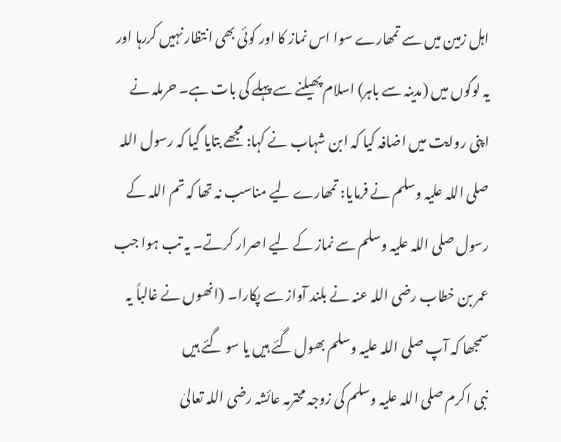اہل زمین میں سے تمھارے سوا اس نماز کا اور کوئی بھی انتظار نہیں کررہا اور یہ لوگوں میں (مدینہ سے باہر) اسلام پھیلنے سے پہلے کی بات ہے۔ حرملہ نے اپنی روایت میں اضافہ کیا کہ ابن شہاب نے کہا: مجھے بتایا گیا کہ رسول اللہ صلی اللہ علیہ وسلم نے فرمایا: تمھارے لیے مناسب نہ تھا کہ تم اللہ کے رسول صلی اللہ علیہ وسلم سے نماز کے لیے اصرار کرتے۔ یہ تب ہوا جب عمر بن خطاب رضی اللہ عنہ نے بلند آواز سے پکارا۔ (انھوں نے غالباً یہ سمجھا کہ آپ صلی اللہ علیہ وسلم بھول گئے ہیں یا سو گئے ہیں
نبی اکرم صلی اللہ علیہ وسلم کی زوجہ محترمہ عائشہ رضی اللہ تعالیٰ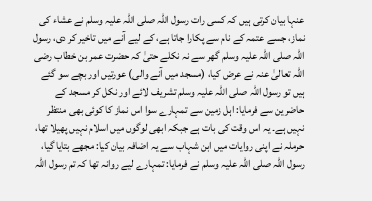عنہا بیان کرتی ہیں کہ کسی رات رسول اللہ صلی اللہ علیہ وسلم نے عشاء کی نماز، جسے عتمہ کے نام سے پکارا جاتا ہے، کے لیے آنے میں تاخیر کر دی، رسول اللہ صلی اللہ علیہ وسلم گھر سے نہ نکلے حتیٰ کہ حضرت عمر بن خطاب رضی اللہ تعالیٰ عنہ نے عرض کیا، (مسجد میں آنے والی) عورتیں اور بچے سو گئے ہیں تو رسول اللہ صلی اللہ علیہ وسلم تشریف لائے اور نکل کر مسجد کے حاضرین سے فرمایا: اہل زمین سے تمہارے سوا اس نماز کا کوئی بھی منتظر نہیں ہے۔ یہ اس وقت کی بات ہے جبکہ ابھی لوگوں میں اسلام نہیں پھیلا تھا، حرملہ نے اپنی روایات میں ابن شہاب سے یہ اضافہ بیان کیا: مجھے بتایا گیا، رسول اللہ صلی اللہ علیہ وسلم نے فرمایا: تمہارے لیے روانہ تھا کہ تم رسول اللہ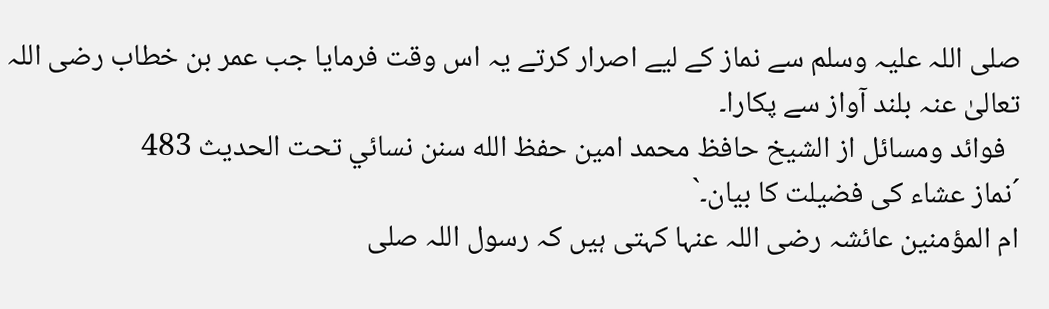صلی اللہ علیہ وسلم سے نماز کے لیے اصرار کرتے یہ اس وقت فرمایا جب عمر بن خطاب رضی اللہ تعالیٰ عنہ بلند آواز سے پکارا۔
  فوائد ومسائل از الشيخ حافظ محمد امين حفظ الله سنن نسائي تحت الحديث 483
´نماز عشاء کی فضیلت کا بیان۔`
ام المؤمنین عائشہ رضی اللہ عنہا کہتی ہیں کہ رسول اللہ صلی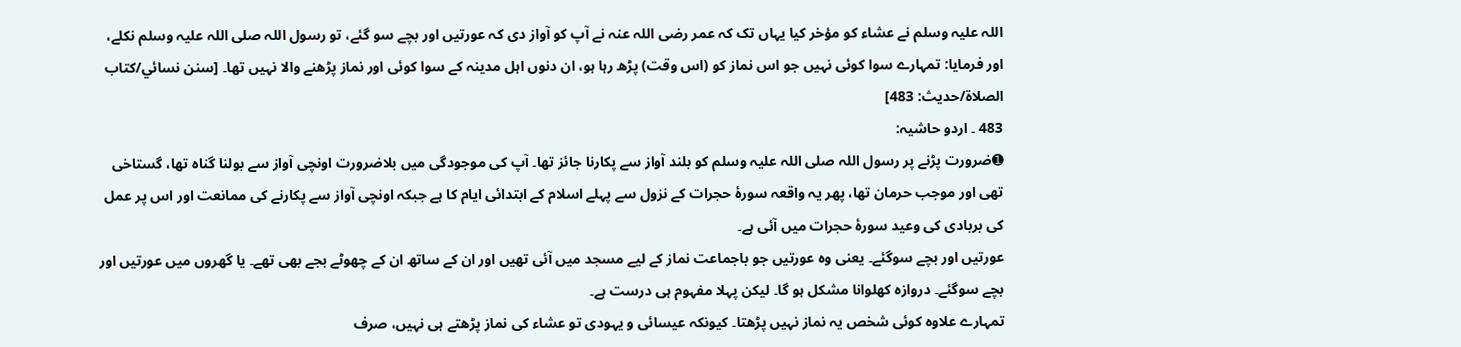اللہ علیہ وسلم نے عشاء کو مؤخر کیا یہاں تک کہ عمر رضی اللہ عنہ نے آپ کو آواز دی کہ عورتیں اور بچے سو گئے، تو رسول اللہ صلی اللہ علیہ وسلم نکلے، اور فرمایا: تمہارے سوا کوئی نہیں جو اس نماز کو (اس وقت) پڑھ رہا ہو، ان دنوں اہل مدینہ کے سوا کوئی اور نماز پڑھنے والا نہیں تھا۔ [سنن نسائي/كتاب الصلاة/حدیث: 483]
483 ۔ اردو حاشیہ:
➊ضرورت پڑنے پر رسول اللہ صلی اللہ علیہ وسلم کو بلند آواز سے پکارنا جائز تھا۔ آپ کی موجودگی میں بلاضرورت اونچی آواز سے بولنا گناہ تھا، گستاخی تھی اور موجب حرمان تھا، پھر یہ واقعہ سورۂ حجرات کے نزول سے پہلے اسلام کے ابتدائی ایام کا ہے جبکہ اونچی آواز سے پکارنے کی ممانعت اور اس پر عمل کی بربادی کی وعید سورۂ حجرات میں آئی ہے۔
عورتیں اور بچے سوگئے۔ یعنی وہ عورتیں جو باجماعت نماز کے لیے مسجد میں آئی تھیں اور ان کے ساتھ ان کے چھوٹے بجے بھی تھے۔ یا گھروں میں عورتیں اور بچے سوگئے۔ دروازہ کھلوانا مشکل ہو گا۔ لیکن پہلا مفہوم ہی درست ہے۔
تمہارے علاوہ کوئی شخص یہ نماز نہیں پڑھتا۔ کیونکہ عیسائی و یہودی تو عشاء کی نماز پڑھتے ہی نہیں، صرف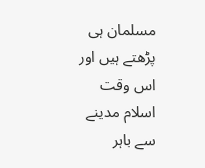مسلمان ہی پڑھتے ہیں اور اس وقت اسلام مدینے سے باہر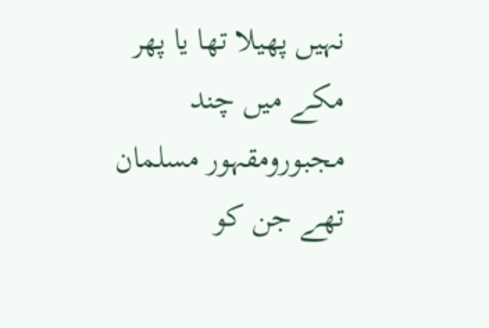نہیں پھیلا تھا یا پھر مکے میں چند مجبورومقہور مسلمان تھے جن کو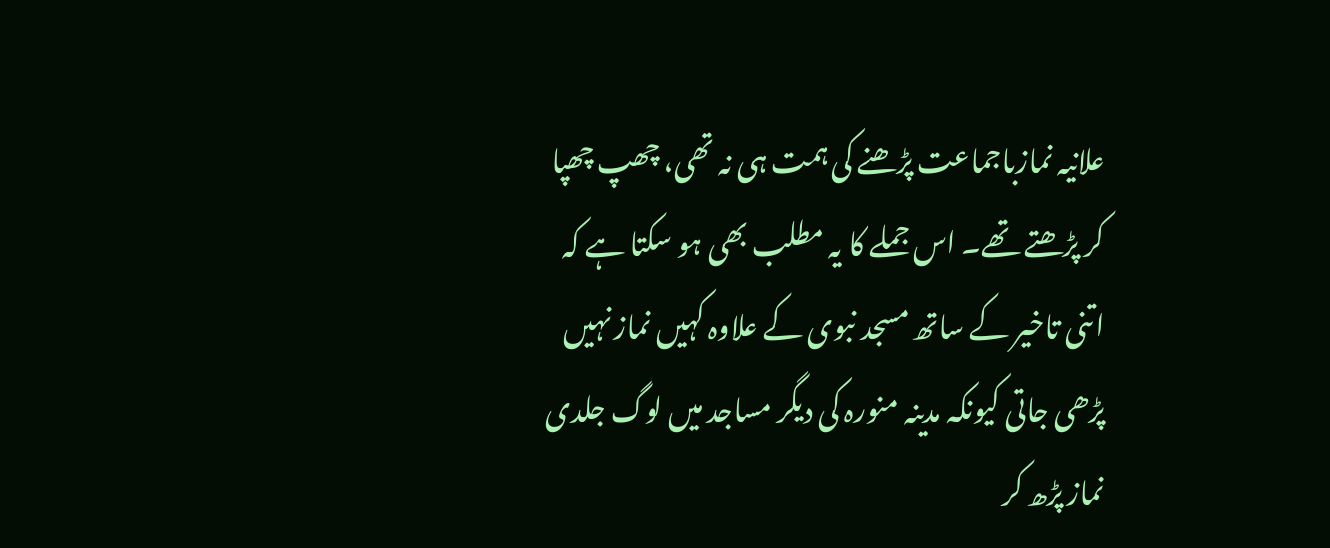علانیہ نمازباجماعت پڑھنے کی ہمت ہی نہ تھی، چھپ چھپا کر پڑھتے تھے۔ اس جملے کا یہ مطلب بھی ہو سکتا ہے کہ اتنی تاخیر کے ساتھ مسجد نبوی کے علاوہ کہیں نماز نہیں پڑھی جاتی کیونکہ مدینہ منورہ کی دیگر مساجد میں لوگ جلدی نماز پڑھ کر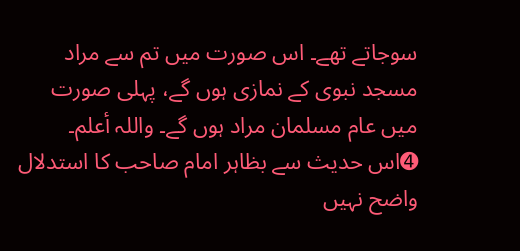سوجاتے تھے۔ اس صورت میں تم سے مراد مسجد نبوی کے نمازی ہوں گے، پہلی صورت میں عام مسلمان مراد ہوں گے۔ واللہ أعلم۔
➍اس حدیث سے بظاہر امام صاحب کا استدلال واضح نہیں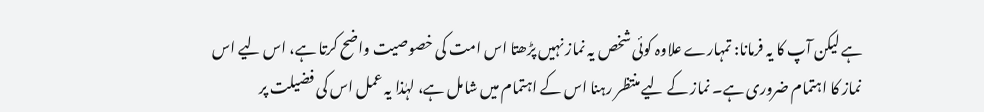ہے لیکن آپ کا یہ فرمانا: تمہارے علاوہ کوئی شخص یہ نماز نہیں پڑھتا اس امت کی خصوصیت واضح کرتا ہے، اس لیے اس نماز کا اہتمام ضروری ہے۔ نماز کے لیے منتظر رہنا اس کے اہتمام میں شامل ہے، لہٰذا یہ عمل اس کی فضیلت پر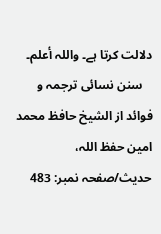دلالت کرتا ہے۔ واللہ أعلم۔
   سنن نسائی ترجمہ و فوائد از الشیخ حافظ محمد امین حفظ اللہ، حدیث/صفحہ نمبر: 483